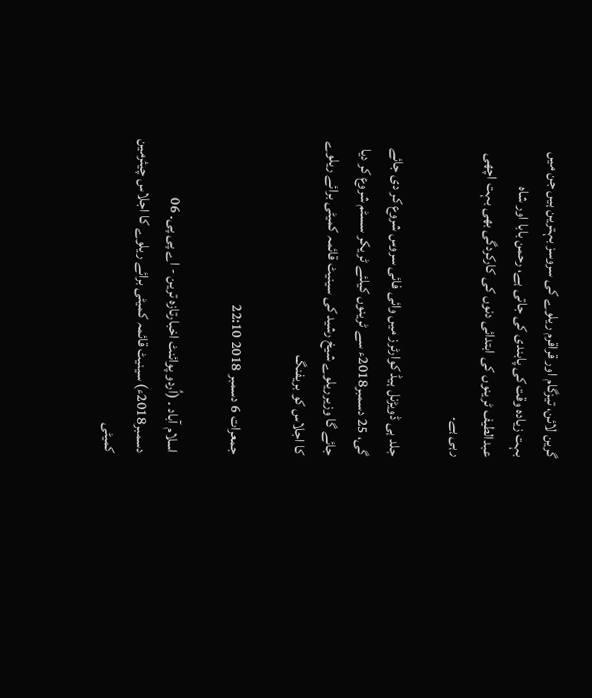گرین لائن، تیزگام اور قراقرم ریلوے کی سروسز بہترین ہیں جن میں بہت زیادہ وقت کی پابندی کی جاتی ہے، رحمن بابا اور شاہ عبدالطیف ٹرینوں کی ابتدائی دنوں کی کارکردگی بھی بہت اچھی رہی ہے۔

جلد ہی ڈویڑنل ہیڈ کوارٹرز میں وائی فائی سروس شروع کر دی جائے گی، 25 دسمبر2018ء سے ٹرینوں کیلئے ٹریکر سسٹم شروع کر دیا جائے گا وزیرریلوے شیخ رشید کی سینیٹ قائمہ کمیٹی برائے ریلوے کا اجلاس کو بریفنگ

جمعرات 6 دسمبر 2018 22:10

اسلام آباد ۔ (اُردو پوائنٹ اخبارتازہ ترین - اے پی پی۔ 06 دسمبر2018ء) سینیٹ قائمہ کمیٹی برائے ریلوے کا اجلاس چیئرمین کمیٹی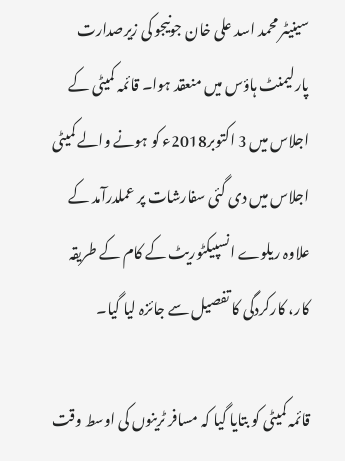سینیٹر محمد اسد علی خان جونیجو کی زیرصدارت پارلیمنٹ ہاؤس میں منعقد ہوا۔ قائمہ کمیٹی کے اجلاس میں 3 اکتوبر2018ء کو ہونے والے کمیٹی اجلاس میں دی گئی سفارشات پر عملدرآمد کے علاوہ ریلوے انسپیکٹوریٹ کے کام کے طریقہ کار، کارکردگی کا تفصیل سے جائزہ لیا گیا۔

قائمہ کمیٹی کو بتایا گیا کہ مسافر ٹرینوں کی اوسط وقت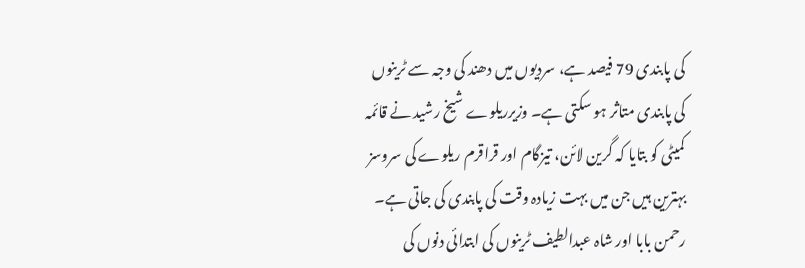کی پابندی 79 فیصد ہے، سردیوں میں دھند کی وجہ سے ٹرینوں کی پابندی متاثر ہو سکتی ہے۔ وزیرریلوے شیخ رشید نے قائمہ کمیٹی کو بتایا کہ گرین لائن، تیزگام اور قراقرم ریلوے کی سروسز بہترین ہیں جن میں بہت زیادہ وقت کی پابندی کی جاتی ہے۔ رحمن بابا اور شاہ عبدالطیف ٹرینوں کی ابتدائی دنوں کی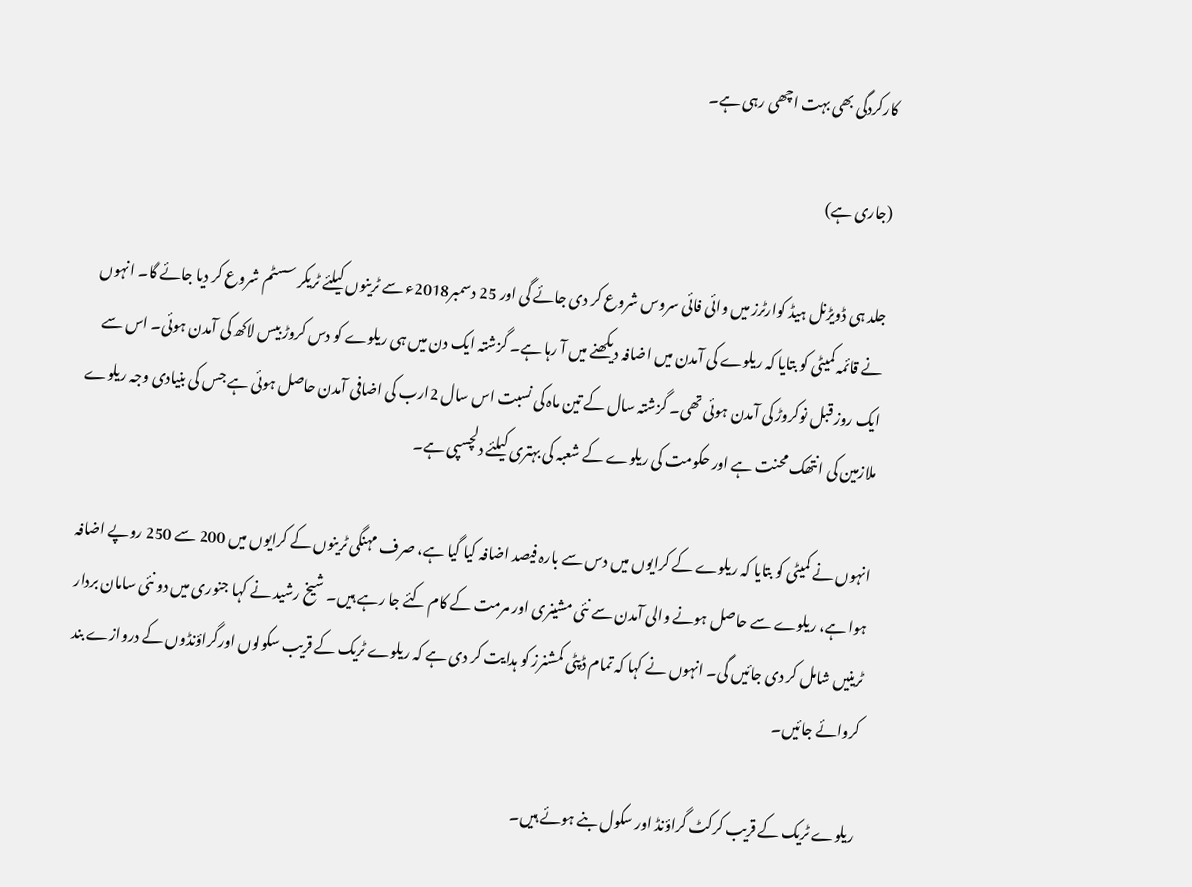کارکردگی بھی بہت اچھی رہی ہے۔

(جاری ہے)

جلد ہی ڈویڑنل ہیڈ کوارٹرز میں وائی فائی سروس شروع کر دی جائے گی اور 25 دسمبر2018ء سے ٹرینوں کیلئے ٹریکر سسٹم شروع کر دیا جائے گا۔ انہوں نے قائمہ کمیٹی کو بتایا کہ ریلوے کی آمدن میں اضافہ دیکھنے میں آ رہا ہے۔ گزشتہ ایک دن میں ہی ریلوے کو دس کروڑ بیس لاکھ کی آمدن ہوئی۔ اس سے ایک روز قبل نوکروڑ کی آمدن ہوئی تھی۔ گزشتہ سال کے تین ماہ کی نسبت اس سال 2ارب کی اضافی آمدن حاصل ہوئی ہے جس کی بنیادی وجہ ریلوے ملازمین کی انتھک محنت ہے اور حکومت کی ریلوے کے شعبہ کی بہتری کیلئے دلچسپی ہے۔

انہوں نے کمیٹی کو بتایا کہ ریلوے کے کرایوں میں دس سے بارہ فیصد اضافہ کیا گیا ہے، صرف مہنگی ٹرینوں کے کرایوں میں 200 سے 250 روپے اضافہ ہوا ہے، ریلوے سے حاصل ہونے والی آمدن سے نئی مشینری اور مرمت کے کام کئے جا رہے ہیں۔ شیخ رشید نے کہا جنوری میں دو نئی سامان بردار ٹرینیں شامل کر دی جائیں گی۔ انہوں نے کہا کہ تمام ڈپٹی کمشنرز کو ہدایت کر دی ہے کہ ریلوے ٹریک کے قریب سکولوں اورگراؤنڈوں کے دروازے بند کروائے جائیں۔

ریلوے ٹریک کے قریب کرکٹ گراؤنڈ اور سکول بنے ہوئے ہیں۔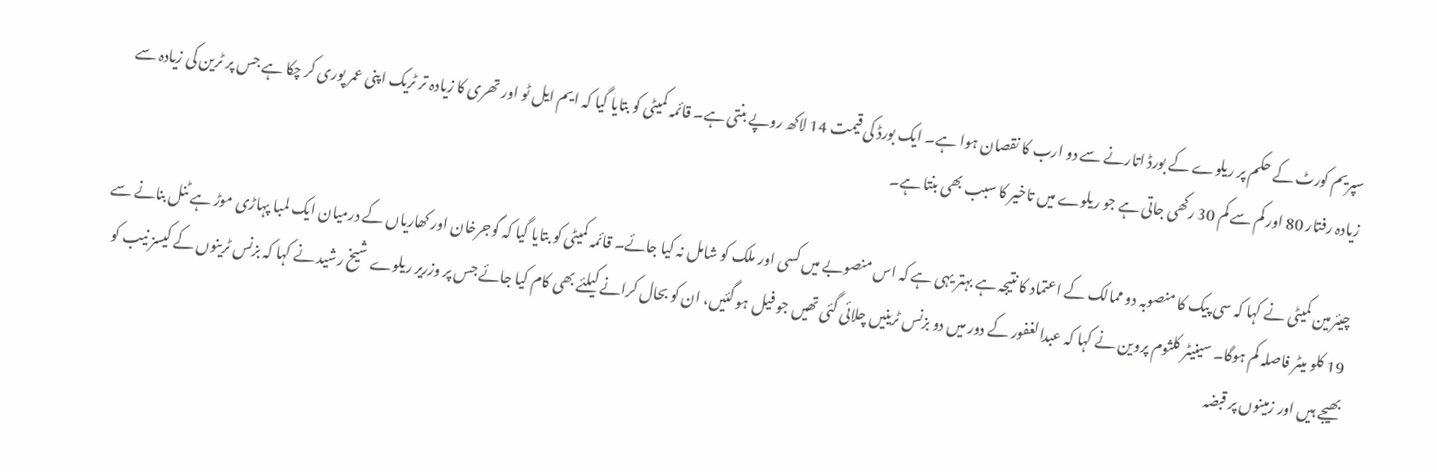سپریم کورٹ کے حکم پر ریلوے کے بورڈ اتارنے سے دو ارب کا نقصان ہوا ہے۔ ایک بورڈ کی قیمت 14 لاکھ روپے بنتی ہے۔ قائمہ کمیٹی کو بتایا گیا کہ ایم ایل ٹو اور تھری کا زیادہ تر ٹریک اپنی عمر پوری کر چکا ہے جس پر ٹرین کی زیادہ سے زیادہ رفتار 80 اور کم سے کم 30 رکھی جاتی ہے جو ریلوے میں تاخیر کا سبب بھی بنتا ہے۔

چیئرمین کمیٹی نے کہا کہ سی پیک کا منصوبہ دو ممالک کے اعتماد کا نتیجہ ہے بہتر یہی ہے کہ اس منصوبے میں کسی اور ملک کو شامل نہ کیا جائے۔ قائمہ کمیٹی کو بتایا گیا کہ گوجرخان اور کھاریاں کے درمیان ایک لمبا پہاڑی موڑ ہے ٹنل بنانے سے 19 کلو میٹر فاصلہ کم ہوگا۔ سینیٹر کلثوم پروین نے کہا کہ عبدالغفور کے دور میں دو بزنس ٹرینیں چلائی گئی تھیں جو فیل ہو گئیں، ان کو بحال کرانے کیلئے بھی کام کیا جائے جس پر وزریر ریلوے شیخ رشید نے کہا کہ بزنس ٹرینوں کے کیسز نیب کو بھیجے ہیں اور زمینوں پر قبضہ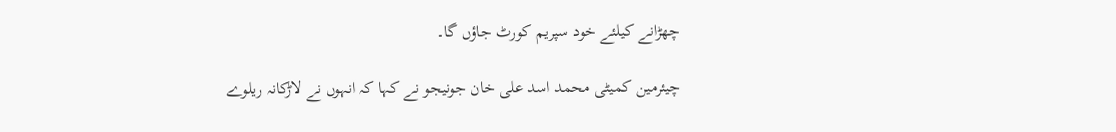چھڑانے کیلئے خود سپریم کورٹ جاؤں گا۔

چیئرمین کمیٹی محمد اسد علی خان جونیجو نے کہا کہ انہوں نے لاڑکانہ ریلوے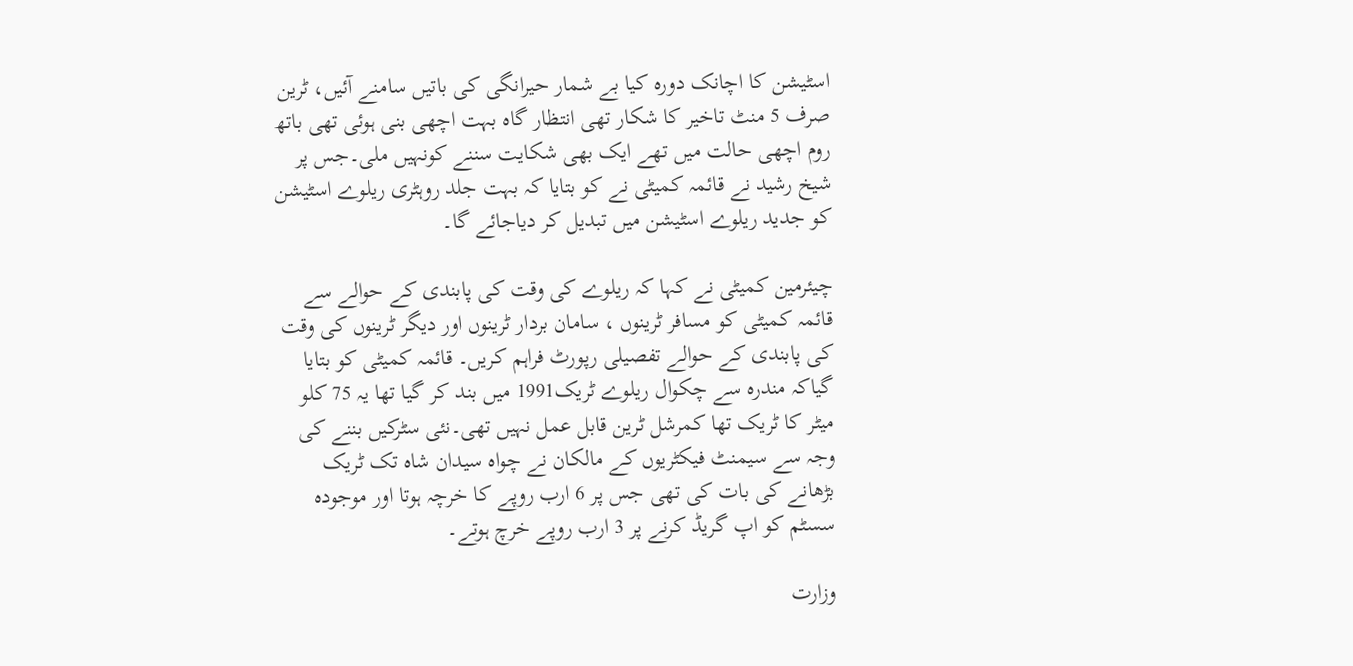اسٹیشن کا اچانک دورہ کیا بے شمار حیرانگی کی باتیں سامنے آئیں، ٹرین صرف 5 منٹ تاخیر کا شکار تھی انتظار گاہ بہت اچھی بنی ہوئی تھی باتھ روم اچھی حالت میں تھے ایک بھی شکایت سننے کونہیں ملی۔جس پر شیخ رشید نے قائمہ کمیٹی نے کو بتایا کہ بہت جلد روہٹری ریلوے اسٹیشن کو جدید ریلوے اسٹیشن میں تبدیل کر دیاجائے گا۔

چیئرمین کمیٹی نے کہا کہ ریلوے کی وقت کی پابندی کے حوالے سے قائمہ کمیٹی کو مسافر ٹرینوں ، سامان بردار ٹرینوں اور دیگر ٹرینوں کی وقت کی پابندی کے حوالے تفصیلی رپورٹ فراہم کریں۔ قائمہ کمیٹی کو بتایا گیاکہ مندرہ سے چکوال ریلوے ٹریک1991 میں بند کر گیا تھا یہ 75 کلو میٹر کا ٹریک تھا کمرشل ٹرین قابل عمل نہیں تھی۔نئی سٹرکیں بننے کی وجہ سے سیمنٹ فیکٹریوں کے مالکان نے چواہ سیدان شاہ تک ٹریک بڑھانے کی بات کی تھی جس پر 6 ارب روپے کا خرچہ ہوتا اور موجودہ سسٹم کو اپ گریڈ کرنے پر 3 ارب روپے خرچ ہوتے۔

وزارت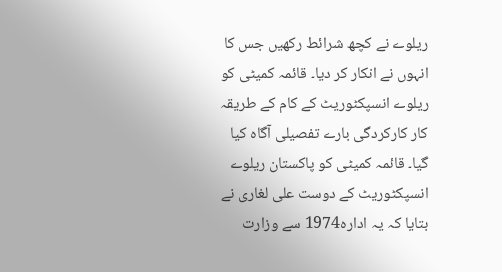ریلوے نے کچھ شرائط رکھیں جس کا انہوں نے انکار کر دیا۔ قائمہ کمیٹی کو ریلوے انسپکٹوریٹ کے کام کے طریقہ کار کارکردگی بارے تفصیلی آگاہ کیا گیا۔ قائمہ کمیٹی کو پاکستان ریلوے انسپکٹوریٹ کے دوست علی لغاری نے بتایا کہ یہ ادارہ1974 سے وزارت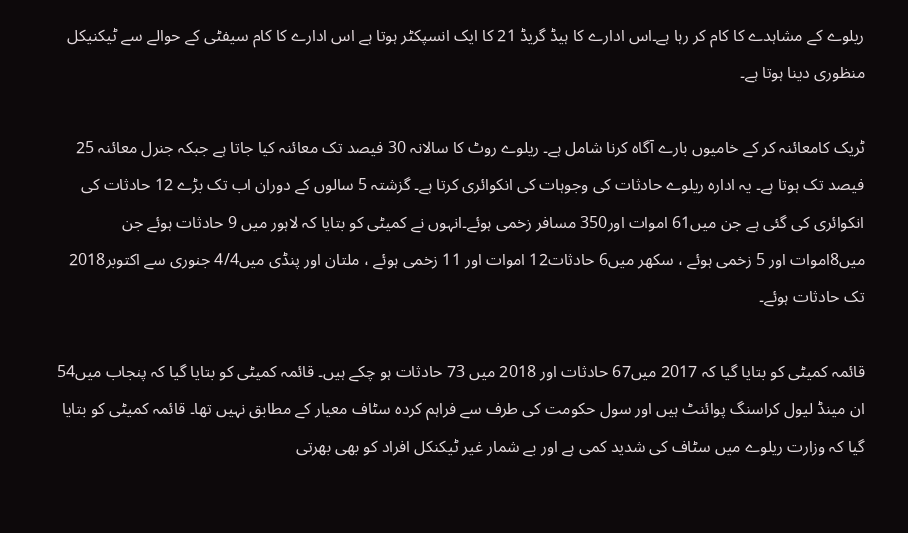ریلوے کے مشاہدے کا کام کر رہا ہے۔اس ادارے کا ہیڈ گریڈ 21 کا ایک انسپکٹر ہوتا ہے اس ادارے کا کام سیفٹی کے حوالے سے ٹیکنیکل منظوری دینا ہوتا ہے۔

ٹریک کامعائنہ کر کے خامیوں بارے آگاہ کرنا شامل ہے۔ ریلوے روٹ کا سالانہ 30 فیصد تک معائنہ کیا جاتا ہے جبکہ جنرل معائنہ 25 فیصد تک ہوتا ہے۔ یہ ادارہ ریلوے حادثات کی وجوہات کی انکوائری کرتا ہے۔ گزشتہ 5 سالوں کے دوران اب تک بڑے 12 حادثات کی انکوائری کی گئی ہے جن میں61 اموات اور350 مسافر زخمی ہوئے۔انہوں نے کمیٹی کو بتایا کہ لاہور میں 9 حادثات ہوئے جن میں8اموات اور 5 زخمی ہوئے ، سکھر میں6 حادثات12 اموات اور 11 زخمی ہوئے ، ملتان اور پنڈی میں4/4 جنوری سے اکتوبر2018 تک حادثات ہوئے۔

قائمہ کمیٹی کو بتایا گیا کہ 2017 میں67 حادثات اور 2018 میں 73 حادثات ہو چکے ہیں۔ قائمہ کمیٹی کو بتایا گیا کہ پنجاب میں54 ان مینڈ لیول کراسنگ پوائنٹ ہیں اور سول حکومت کی طرف سے فراہم کردہ سٹاف معیار کے مطابق نہیں تھا۔ قائمہ کمیٹی کو بتایا گیا کہ وزارت ریلوے میں سٹاف کی شدید کمی ہے اور بے شمار غیر ٹیکنکل افراد کو بھی بھرتی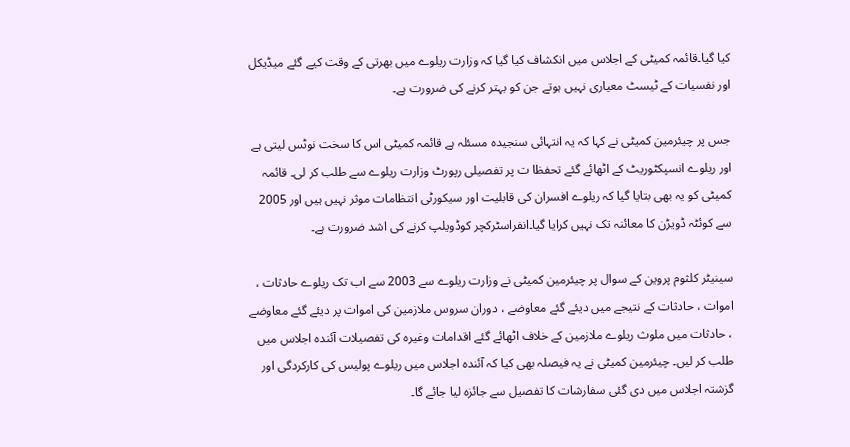کیا گیا۔قائمہ کمیٹی کے اجلاس میں انکشاف کیا گیا کہ وزارت ریلوے میں بھرتی کے وقت کیے گئے میڈیکل اور نفسیات کے ٹیسٹ معیاری نہیں ہوتے جن کو بہتر کرنے کی ضرورت ہے۔

جس پر چیئرمین کمیٹی نے کہا کہ یہ انتہائی سنجیدہ مسئلہ ہے قائمہ کمیٹی اس کا سخت نوٹس لیتی ہے اور ریلوے انسپکٹوریٹ کے اٹھائے گئے تحفظا ت پر تفصیلی رپورٹ وزارت ریلوے سے طلب کر لی۔ قائمہ کمیٹی کو یہ بھی بتایا گیا کہ ریلوے افسران کی قابلیت اور سیکورٹی انتظامات موثر نہیں ہیں اور 2005 سے کوئٹہ ڈویڑن کا معائنہ تک نہیں کرایا گیا۔انفراسٹرکچر کوڈویلپ کرنے کی اشد ضرورت ہے۔

سینیٹر کلثوم پروین کے سوال پر چیئرمین کمیٹی نے وزارت ریلوے سے 2003 سے اب تک ریلوے حادثات ، اموات ، حادثات کے نتیجے میں دیئے گئے معاوضے ، دوران سروس ملازمین کی اموات پر دیئے گئے معاوضے ، حادثات میں ملوث ریلوے ملازمین کے خلاف اٹھائے گئے اقدامات وغیرہ کی تفصیلات آئندہ اجلاس میں طلب کر لیں۔ چیئرمین کمیٹی نے یہ فیصلہ بھی کیا کہ آئندہ اجلاس میں ریلوے پولیس کی کارکردگی اور گزشتہ اجلاس میں دی گئی سفارشات کا تفصیل سے جائزہ لیا جائے گا۔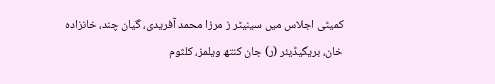کمیٹی اجلاس میں سینیٹر ز مرزا محمد آفریدی، گیان چند، خانزادہ خان، بریگیڈیئر (ر) جان کنتھ ویلمز، کلثوم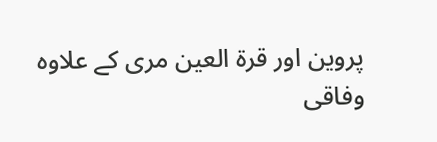پروین اور قرة العین مری کے علاوہ وفاقی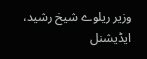وزیر ریلوے شیخ رشید، ایڈیشنل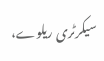سیکرٹری ریلوے،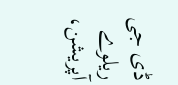ڈی جی ریلوے آپریشن،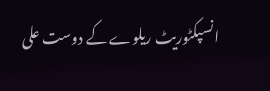انسپکٹوریٹ ریلوے کے دوست علی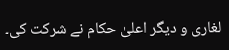لغاری و دیگر اعلیٰ حکام نے شرکت کی۔